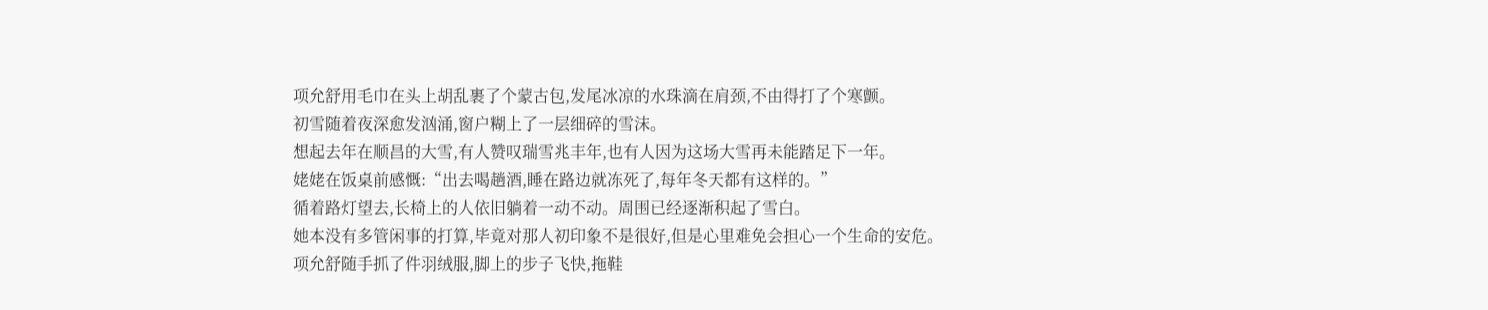项允舒用毛巾在头上胡乱裹了个蒙古包,发尾冰凉的水珠滴在肩颈,不由得打了个寒颤。
初雪随着夜深愈发汹涌,窗户糊上了一层细碎的雪沫。
想起去年在顺昌的大雪,有人赞叹瑞雪兆丰年,也有人因为这场大雪再未能踏足下一年。
姥姥在饭桌前感慨:“出去喝趟酒,睡在路边就冻死了,每年冬天都有这样的。”
循着路灯望去,长椅上的人依旧躺着一动不动。周围已经逐渐积起了雪白。
她本没有多管闲事的打算,毕竟对那人初印象不是很好,但是心里难免会担心一个生命的安危。
项允舒随手抓了件羽绒服,脚上的步子飞快,拖鞋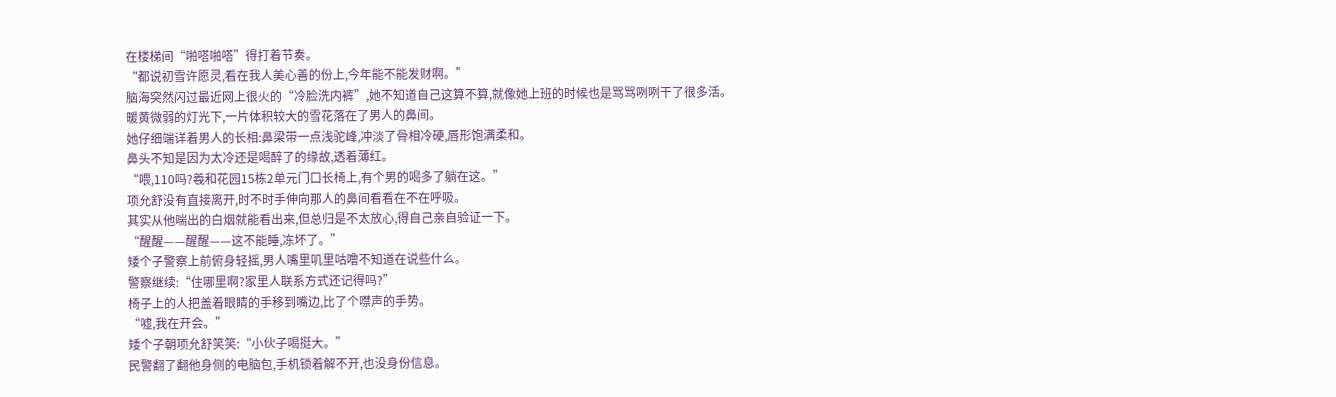在楼梯间“啪嗒啪嗒”得打着节奏。
“都说初雪许愿灵,看在我人美心善的份上,今年能不能发财啊。”
脑海突然闪过最近网上很火的“冷脸洗内裤”,她不知道自己这算不算,就像她上班的时候也是骂骂咧咧干了很多活。
暖黄微弱的灯光下,一片体积较大的雪花落在了男人的鼻间。
她仔细端详着男人的长相:鼻梁带一点浅驼峰,冲淡了骨相冷硬,唇形饱满柔和。
鼻头不知是因为太冷还是喝醉了的缘故,透着薄红。
“喂,110吗?羲和花园15栋2单元门口长椅上,有个男的喝多了躺在这。”
项允舒没有直接离开,时不时手伸向那人的鼻间看看在不在呼吸。
其实从他喘出的白烟就能看出来,但总归是不太放心,得自己亲自验证一下。
“醒醒——醒醒——这不能睡,冻坏了。”
矮个子警察上前俯身轻摇,男人嘴里叽里咕噜不知道在说些什么。
警察继续:“住哪里啊?家里人联系方式还记得吗?”
椅子上的人把盖着眼睛的手移到嘴边,比了个噤声的手势。
“嘘,我在开会。”
矮个子朝项允舒笑笑:“小伙子喝挺大。”
民警翻了翻他身侧的电脑包,手机锁着解不开,也没身份信息。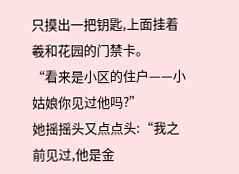只摸出一把钥匙,上面挂着羲和花园的门禁卡。
“看来是小区的住户——小姑娘你见过他吗?”
她摇摇头又点点头:“我之前见过,他是金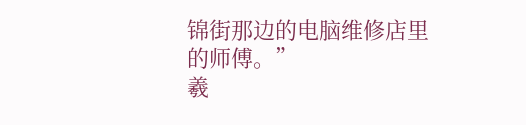锦街那边的电脑维修店里的师傅。”
羲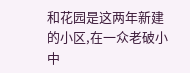和花园是这两年新建的小区,在一众老破小中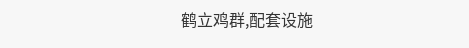鹤立鸡群,配套设施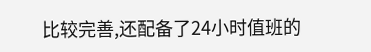比较完善,还配备了24小时值班的